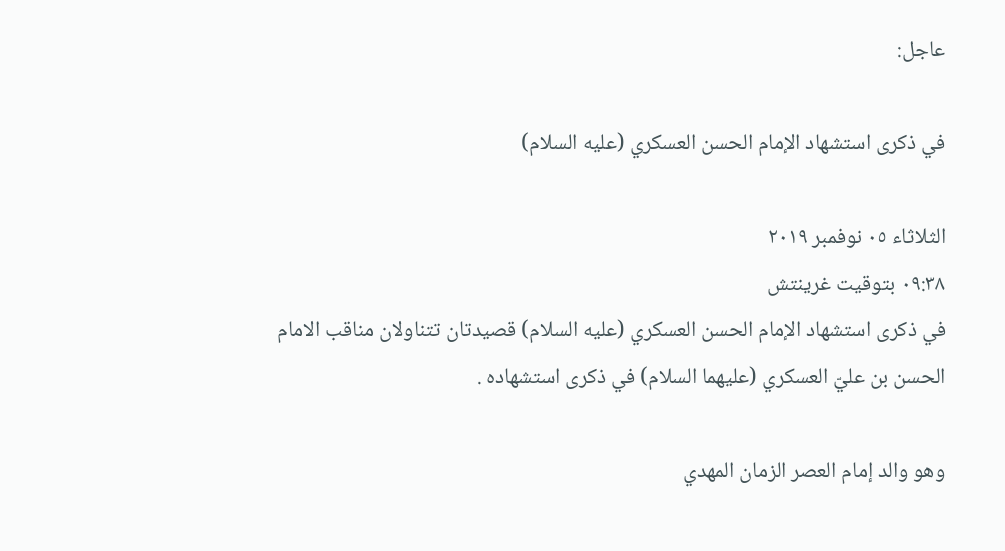عاجل:

في ذكرى استشهاد الإمام الحسن العسكري (عليه السلام)

الثلاثاء ٠٥ نوفمبر ٢٠١٩
٠٩:٣٨ بتوقيت غرينتش
في ذكرى استشهاد الإمام الحسن العسكري (عليه السلام) قصيدتان تتناولان مناقب الامام الحسن بن عليّ العسكري (عليهما السلام) في ذكرى استشهاده .

وهو والد إمام العصر الزمان المهدي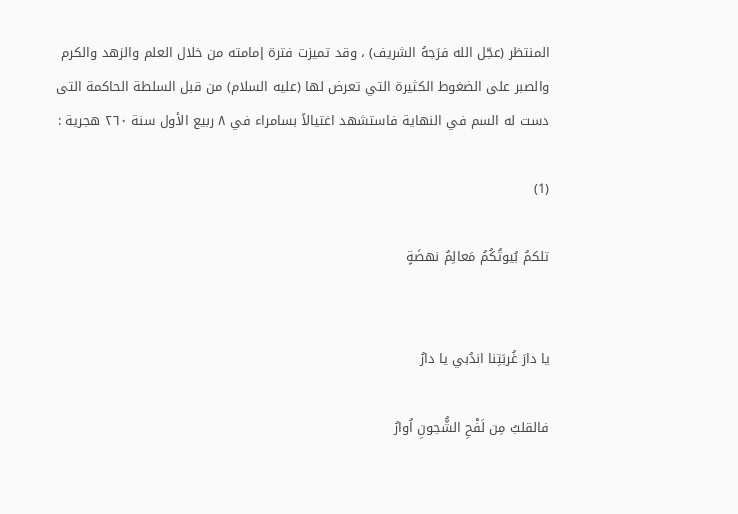المنتظر (عجّل الله فرَجهُ الشريف) ، وقد تميزت فترة إمامته من خلال العلم والزهد والكرم والصبر على الضغوط الكثيرة التي تعرض لها (عليه السلام) من قبل السلطة الحاكمة التى دست له السم في النهاية فاستشهد اغتيالاً بسامراء في ٨ ربيع الأول سنة ٢٦٠ هجرية :

(1)

تلكمُ بُيوتُكُمُ مَعالِمُ نهضَةٍ


يا دارَ غُربَتِنا اندُبي يا دارُ

فالقلبُ مِن لَفْحِ الشُّجونِ اُوارُ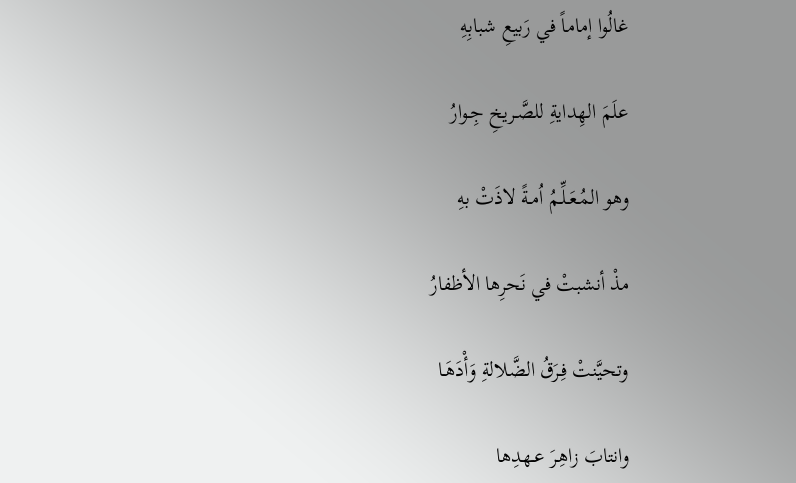غالُوا إماماً في رَبيعِ شبابِهِ

علَمَ الهِدايةِ للصَّـريخِ جِـوارُ

وهو المُـعَـلِّـمُ اُمـةً لاذَتْ بهِ

مذْ أنشبتْ في نَحرِها الأظفارُ

وتحيَّنتْ فِـرَقُ الضَّلالةِ وَأْدَهَـا

وانتابَ زاهِـرَ عـهدِها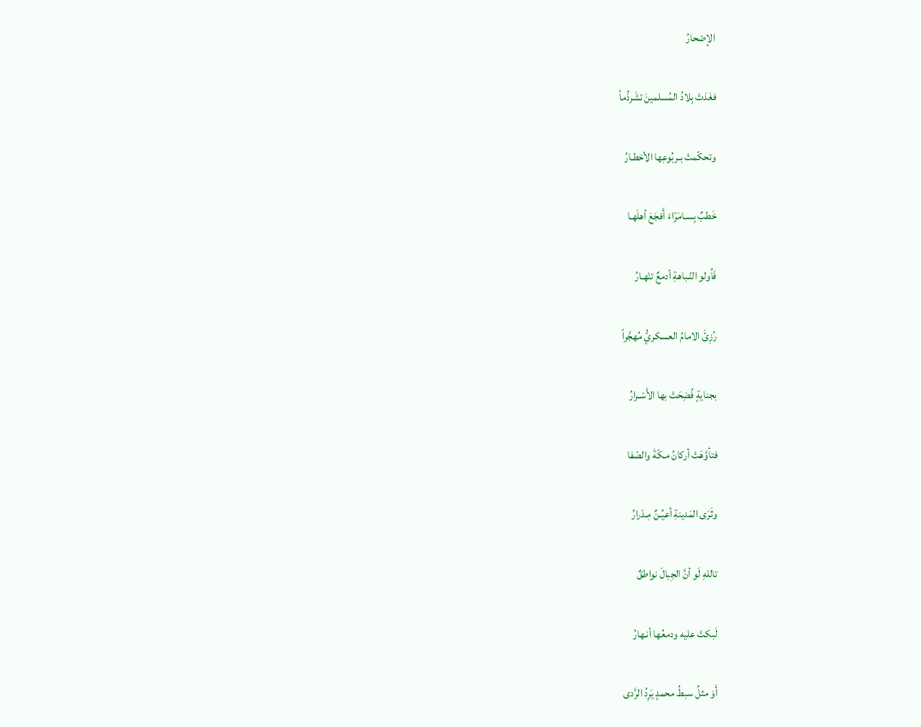الإصْحارُ

فغَدَتْ بِلادُ المُسلمينَ تشَرذُماً

وتحكّمتْ بـربُوعِها الأخطـارُ

خَطبٌ بِسـامَرّاءَ أَفجَعَ أهلَهـا

فَاُولو النّـباهةِ أدمعٌ تنْهـارُ

رُزِئَ الامامُ العسكريُّ مُهجَّراً

بجنايةٍ فُضِحَتْ بها الأَسْـرارُ

فتأوَّهَتْ أركانُ مـكّةَ والصّفا

وثَرَى المَدينةِ أعيُـنٌ مِـدْرارُ

تاللهِ لَو أنَّ الجِبالَ نواطقٌ

لَبكتْ عليه ودمعُها أنـهارُ

أَوَ مثلُ سبطُ محمدٍ يَرِدُ الرَّدى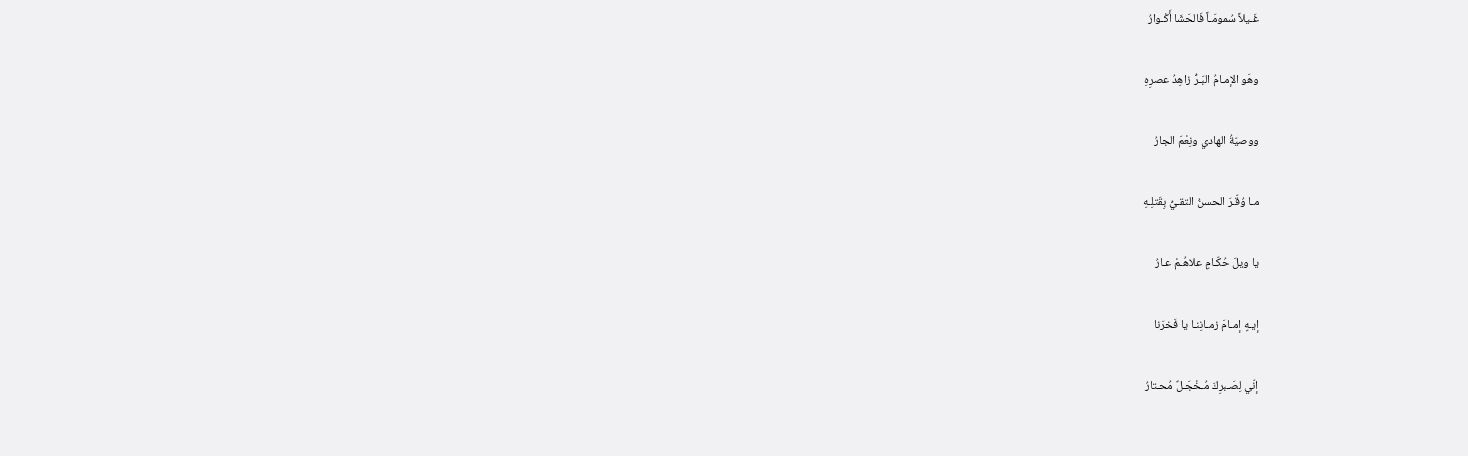غَـيلاً سُمومَـاً فَالحَشَا أَكْـوارُ

وهَو الإمـامُ البَـرُّ زاهِدُ عصرِهِ

ووصيّةُ الهادي ونِعْمَ الجارُ

مـا وُقّـرَ الحسنُ التقـيُّ بِقَتلِـهِ

يا ويلَ حُكّـامٍ علاهُـمْ عـارُ

إيـهٍ إمـامَ زمـانِنـا يا فَخرَنا

إنّي لِصَـبرِكَ مُـخْجَـلٌ مُحـتارُ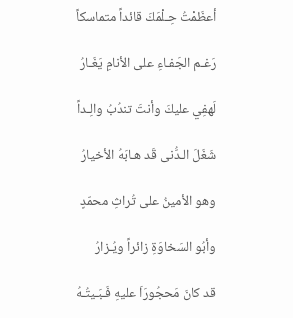أعظَمْتُ حِـلْمَكَ قائداً متماسكاً

رَغـم الجَفـاءِ على الأنامِ يَغَـارُ

لَهفِي عليكَ وأنتَ تندُبُ والِـداً

شَغَلَ الـدُّنى قَد هـابَهُ الأخيارُ

وهو الأمينُ على تُراثِ محمّدٍ

وأبُو السَخاوَةِ زائراً ويُـزارُ

قد كانَ مَحجُورَاَ عليهِ فَـبَـيتُـهُ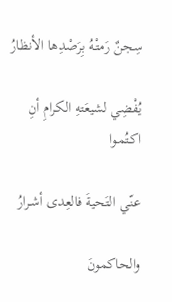سِجنٌ رَمتْـهُ بِرَصْدِها الأنظارُ

يُفْضِي لشيعَتهِ الكرامِ أنِ اكـتُمـوا

عنّـي التَحيةَ فالعِدى أشـرارُ

والحاكمونَ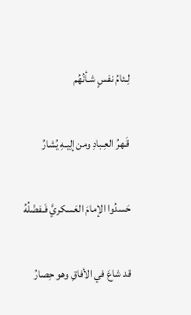لِـئامُ نفسٍ شـأنُهُم

قَـهرُ العِـبادِ ومن إلِيـهِ يُشارُ

حَسدُوا الإمامَ العَسكريَّ فَـفضْلُهُ

قد شاعَ في الأفاقِ وهو حِصارُ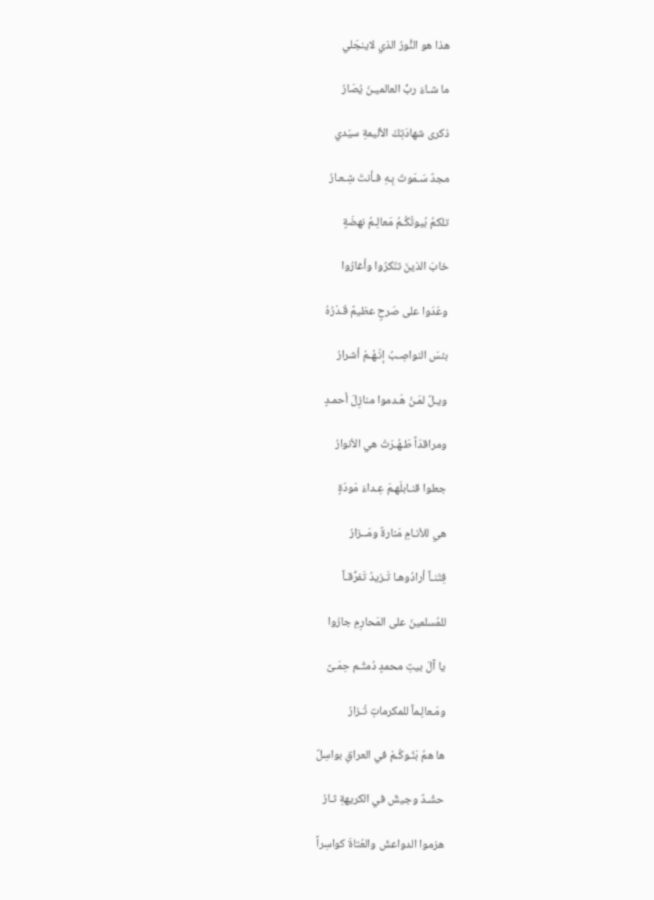هذا هو النًّورُ الذي لاينجَلي

ما شـاءَ ربُّ العالميـنَ يُصَارُ

ذكرى شهادَتِكَ الأليمةِ سيّدي

مجدٌ سَـمَوتَ بِـهِ فـأنتَ شِـعـارُ

تلكمُ بُيوتُكُـمُ مَعالِـمُ نهضَةٍ

خابَ الذينَ تنّكرُوا وأغارُوا

وعَدَوا على صَرحٍ عظيمٌ قَـدْرُهُ

بئسَ النواصِـبُ إنّـهُـمْ أشرارُ

ويـلٌ لمَـنْ هَـدموا منازِلَ أحمـدٍ

ومراقدَاً طَـهُـرَتْ هي الأنوارُ

جعلوا قنـابلَهـمَ عِـداءَ مَودّةٍ

هي للأنـامِ مَنارةٌ ومَــزارُ

فِتَنـاً أرادُوهـا تَـزيدُ تَفرُّقـاً

للمُسلمينَ على المَحارِمِ جارُوا

يا آلَ بيتِ محمدٍ دُمتُـم حِمَـىً

ومَـعالِـماً للمکرماتِ تُـزارُ

ها همُ بَنُـوكُـمْ في العراقِ بواسِلٌ

حشْـدٌ وجيشٌ في الكريهةِ ثـارُ

هزموا الدواعشَ والعُتاةَ كواسِراً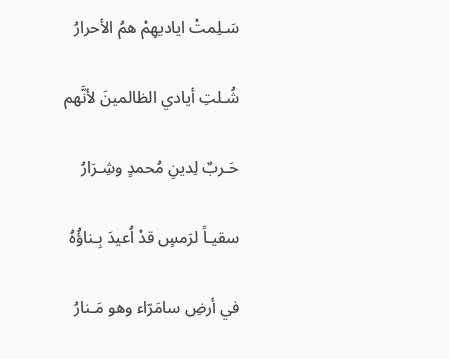سَـلِمتْ اياديهِمْ همُ الأحرارُ

شُـلتِ أيادي الظالمينَ لأنَّهم

حَـربٌ لِدينِ مُحمدٍ وشِـرَارُ

سقيـاً لرَمسٍ قدْ اُعيدَ بِـناؤُهُ

في أرضِ سامَرّاء وهو مَـنارُ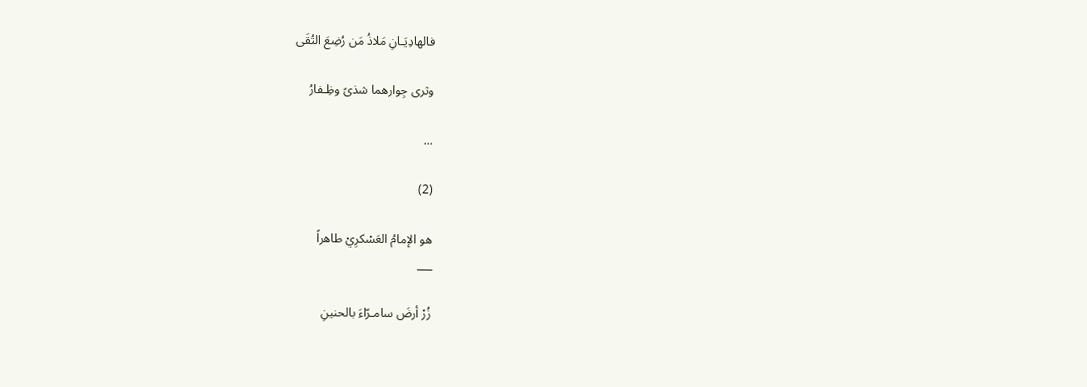فالهادِيَـانِ مَلاذُ مَن رُضِعَ التُقَى

وثرى جِوارهما شذىً وظِـفارُ

...

(2)

هو الإمامُ العَسْكرِيْ طاهراً
___

زُرْ أرضَ سامـرّاءَ بالحنينِ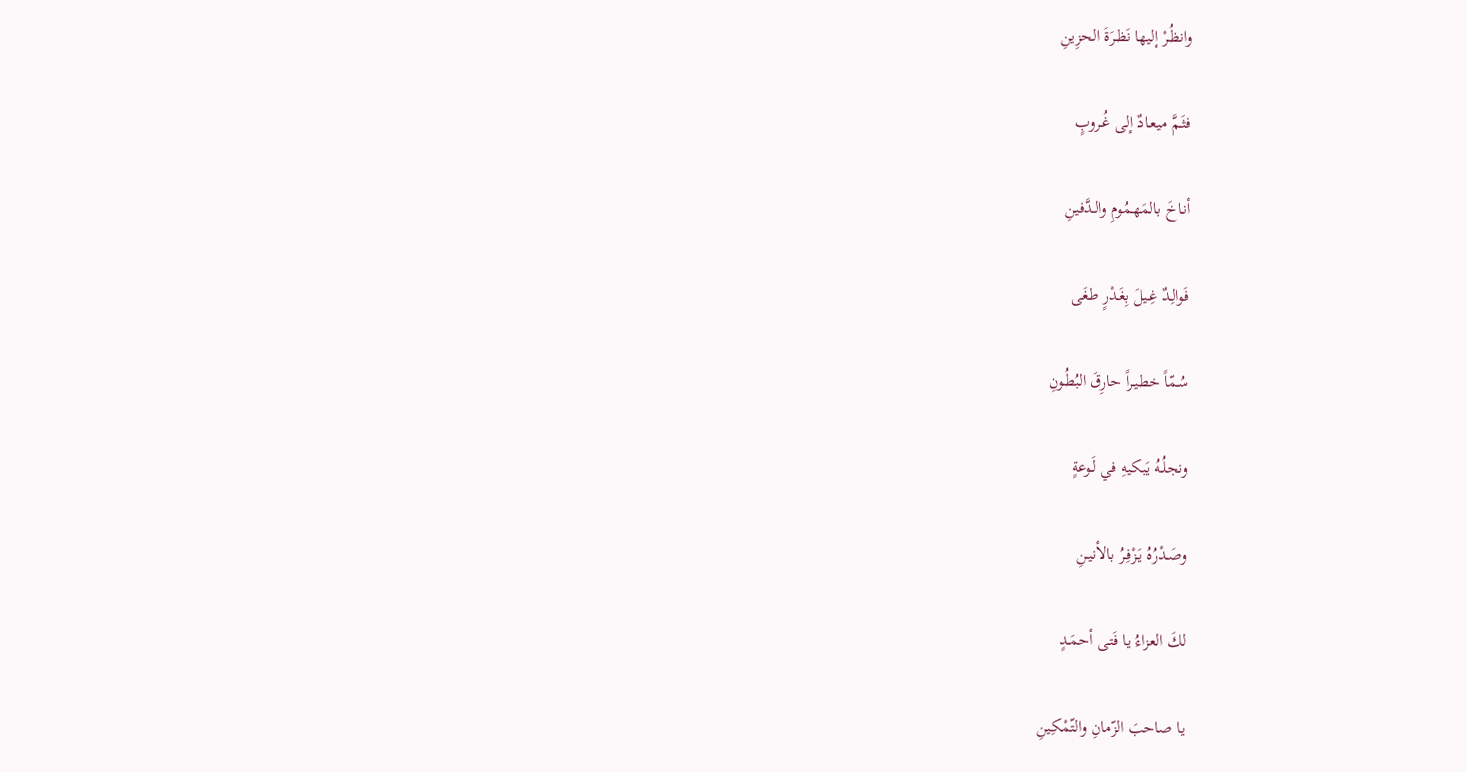وانظُـرْ إليها نَظـرَةَ الحزِينِ

فثَـمَّ ميعـادٌ إلى غُـروبٍ

أنـاخَ بالمَهـمُومِ والـدَّفينِ

فَوالِـدٌ غِـيلَ بِغَـدْرٍ طغَى

سُـمّاً خطيـراً حارِقَ البُطُـونِ

ونجلُـهُ يَبكيهِ في لَـوعةٍ

وصَـدْرُهُ يَـزْفِـرُ بالأنيـنِ

لكَ العزاءُ يا فَتـى أحمَـدٍ

يا صاحبَ الزّمانِ والتّمْكِينِ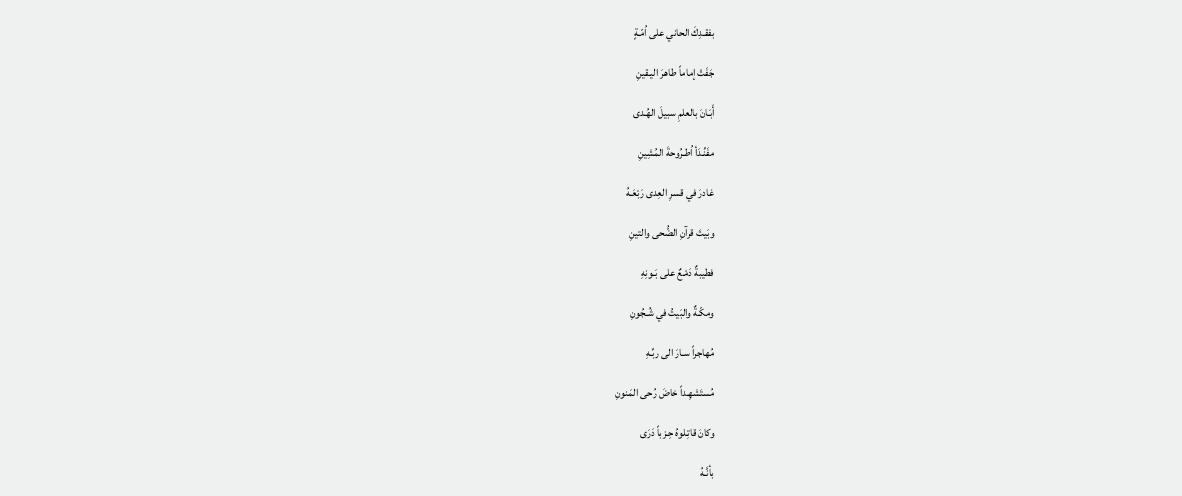بفقـدِكَ الحاني على اُمّـةٍ

جَفَتْ إماماً طاهرَ اليـقينِ

أَبَـانَ بالعلمِ سبيلَ الهُـدى

مفَنِّـدَأ اُطـرُوحةَ المُشِينِ

غادرَ في قسرِ العِدى رَبْعَـهُ

وبَيتَ قرآنِ الضُّحى والتينِ

فطيبةٌ دَمْـعٌ على بَـونِهِ

ومكّـةٌ والبَيتُ في شُـجُونِ

مُهاجراً سـارَ الى ربِّـهِ

مُستَشهِـداً خاضَ رُحى المَنونِ

وكانَ قاتِـلوهُ حِـزباً دَرَى

بأنَّـهُ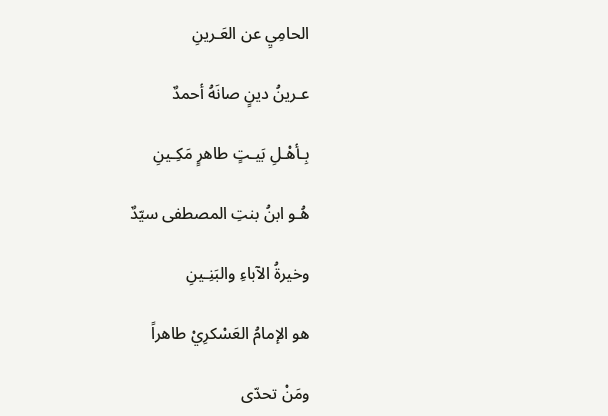الحامِيِ عن العَـرينِ

عـرينُ دينٍ صانَهُ أحمدٌ

بِـأهْـلِ بَيـتٍ طاهرٍ مَكِـينِ

هُـو ابنُ بنتِ المصطفى سيّدٌ

وخيرةُ الآباءِ والبَنِـينِ

هو الإمامُ العَسْكرِيْ طاهراً

ومَنْ تحدّى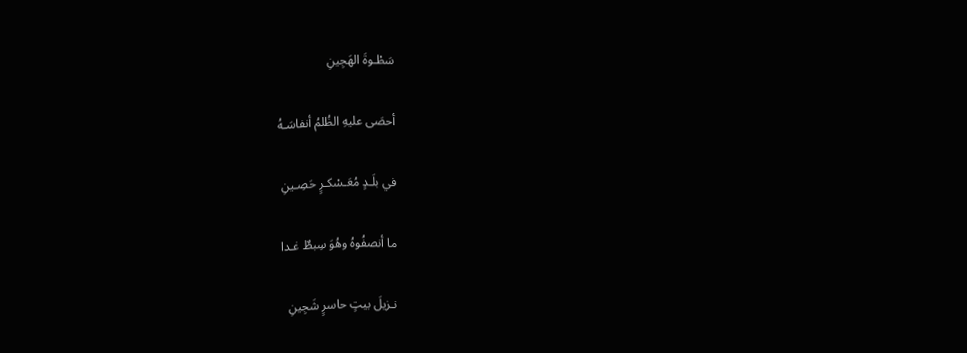سَطْـوةَ الهَجِينِ

أحصَى عليهِ الظُلمُ أنفاسَـهُ

في بلَـدٍ مُعَـسْكـرٍ حَصِـينِ

ما أنصفُوهُ وهُوَ سِبطٌ غـدا

نـزيلَ بيتٍ حاسرٍ شَجِينِ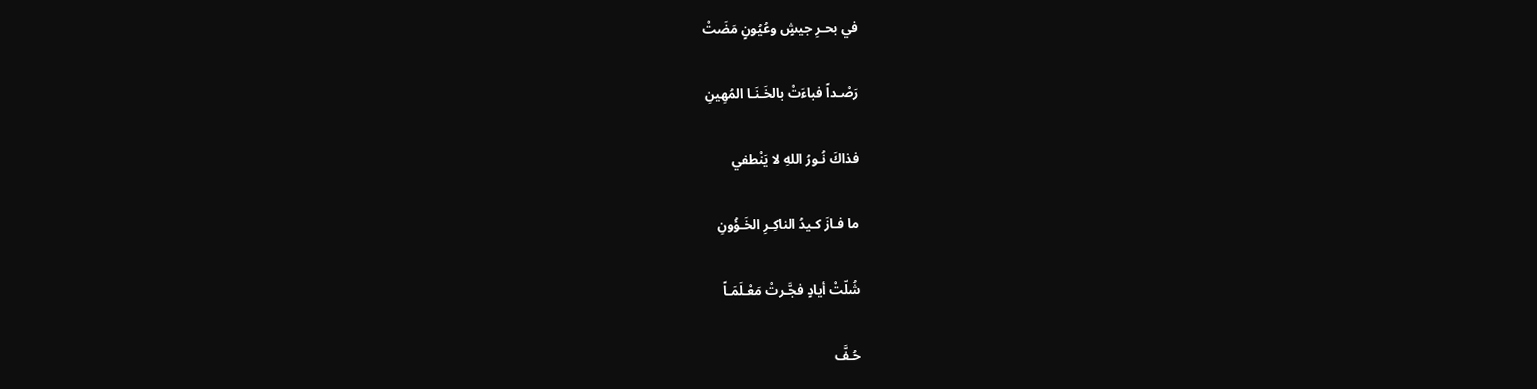في بحـرِ جيشٍ وعُيُونٍ مَضَتْ

رَصْـداً فباءَتْ بالخَـنَـا المُهِينِ

فذاكَ نُـورُ اللهِ لا يَنْطفي

ما فـازَ كـيدُ الناكِـرِ الخَـؤُونِ

شُلّتْ أيادٍ فجَّـرتْ مَعْـلَمَـاً

حُـفَّ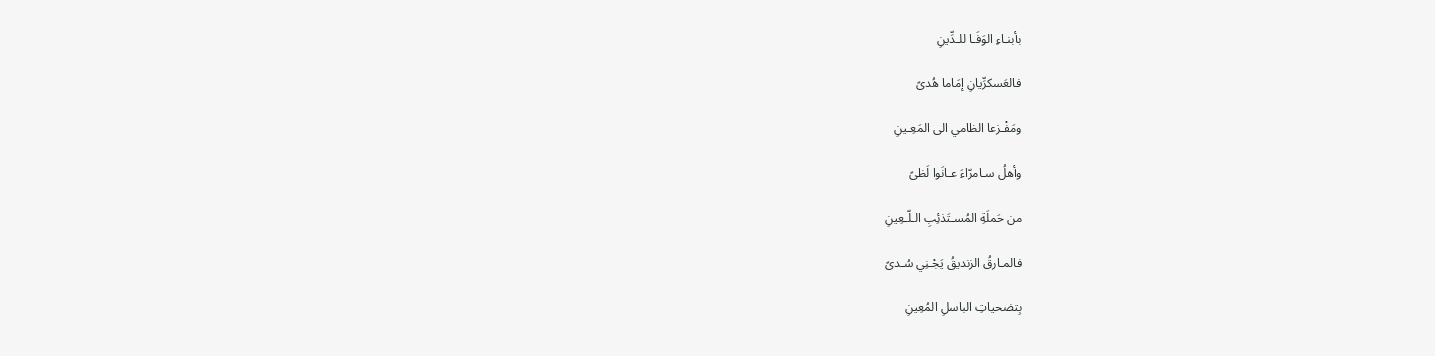بأبنـاءِ الوَفَـا للـدِّينِ

فالعَسكرِّيانِ إمَاما هُدىً

ومَفْـزعا الظامي الى المَعِـينِ

وأهلُ سـامرّاءَ عـانَوا لَظىً

من حَملَةِ المُسـتَذئِبِ الـلّـعِينِ

فالمـارقُ الزنديقُ يَجْـنِي سُـدىً

بِتضحياتِ الباسلِ المُعِينِ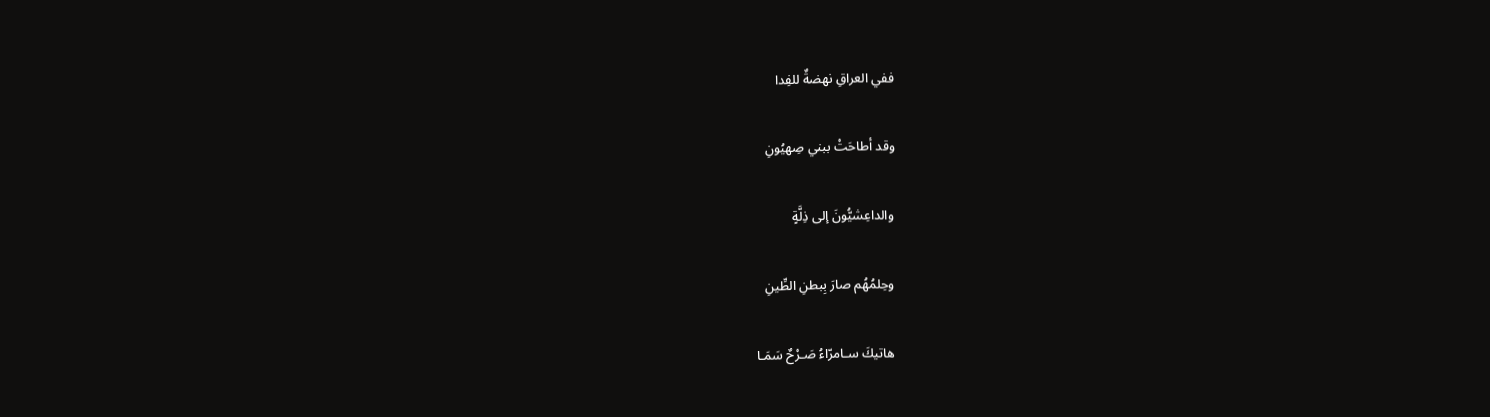ففي العراقِ نهضةٌ للفِدا

وقد أطاحَتْ ببني صِهيُونِ

والداعِشيُّونَ إلى ذِلَّةٍ

وحِلمُهُم صارَ بِبطنِ الطِّينِ

هاتيكَ سـامرّاءُ صَـرْحٌ سَمَـا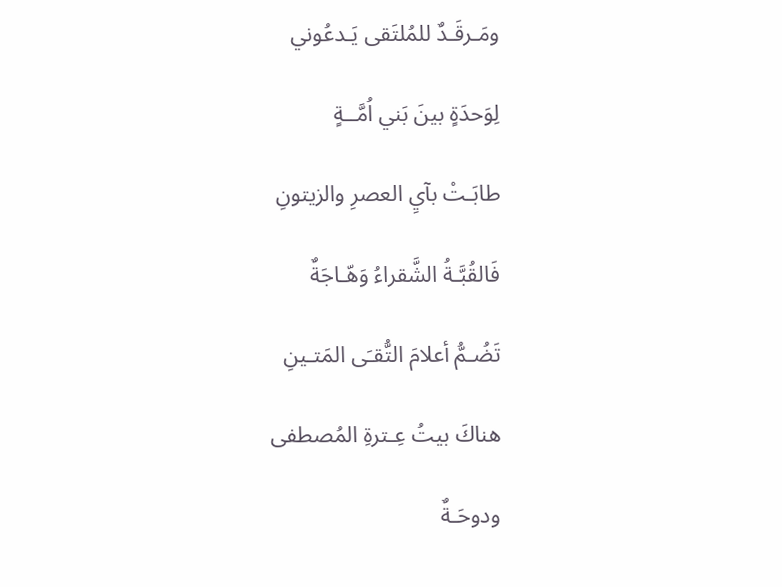ومَـرقَـدٌ للمُلتَقى يَـدعُوني

لِوَحدَةٍ بينَ بَني اُمَّــةٍ

طابَـتْ بآيِ العصرِ والزيتونِ

فَالقُبَّـةُ الشَّقراءُ وَهّـاجَةٌ

تَضُـمُّ أعلامَ التُّقـَى المَتـينِ

هناكَ بيتُ عِـترةِ المُصطفى

ودوحَـةٌ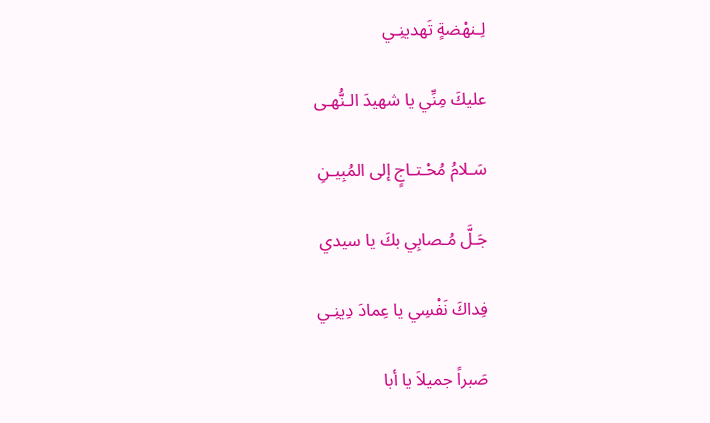لِـنهْضةٍ تَهدينِـي

عليكَ مِنِّي يا شهيدَ الـنُّهـى

سَـلامُ مُحْـتـاجٍ إلى المُبِيـنِ

جَـلَّ مُـصابِي بكَ يا سيدي

فِداكَ نَفْسِي يا عِمادَ دِينِـي

صَبراً جميلاَ يا أبا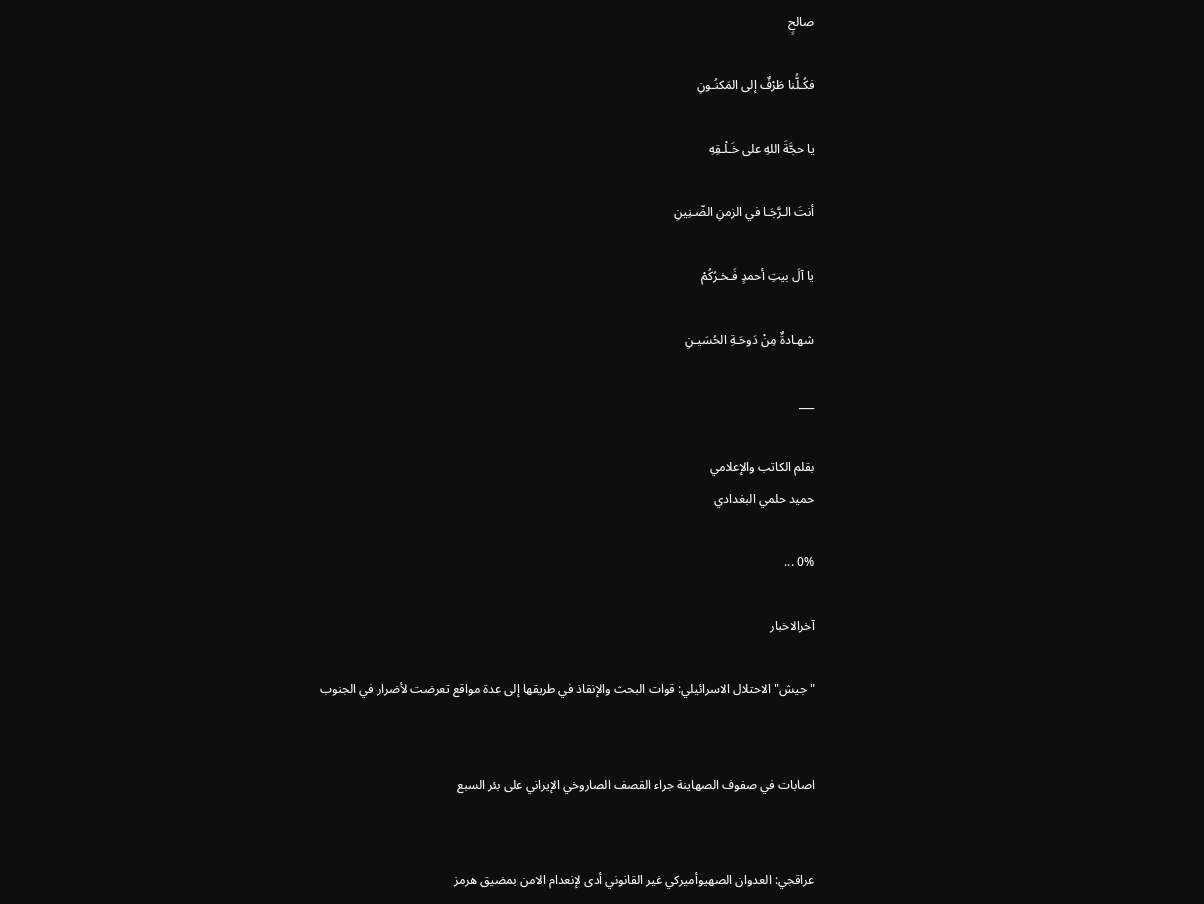صالحٍ

فكُـلُّنا طَرْفٌ إلى المَكنُـونِ

يا حجَّةَ اللهِ على خَـلْـقِهِ

أنتَ الـرَّجَـا في الزمنِ الضّـنِينِ

يا آلَ بيتِ أحمدٍ فَـخـرُكُمْ

شهـادةٌ مِنْ دَوحَـةِ الحُسَيـنِ

___

بقلم الکاتب والإعلامي
حميد حلمي البغدادي

0% ...

آخرالاخبار

"جيش" الاحتلال الاسرائيلي: قوات البحث والإنقاذ في طريقها إلى عدة مواقع تعرضت لأضرار في الجنوب


اصابات في صفوف الصهاينة جراء القصف الصاروخي الإيراني على بئر السبع


عراقجي: العدوان الصهيوأميركي غير القانوني أدى لإنعدام الامن بمضيق هرمز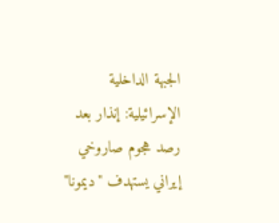الجبهة الداخلية الإسرائيلية: إنذار بعد رصد هجوم صاروخي إيراني يستهدف "ديمونا"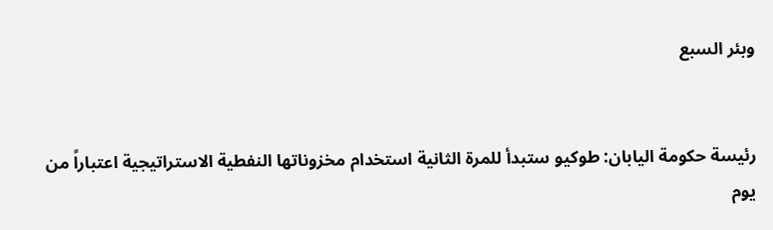وبئر السبع


رئيسة حكومة اليابان: طوكيو ستبدأ للمرة الثانية استخدام مخزوناتها النفطية الاستراتيجية اعتباراً من يوم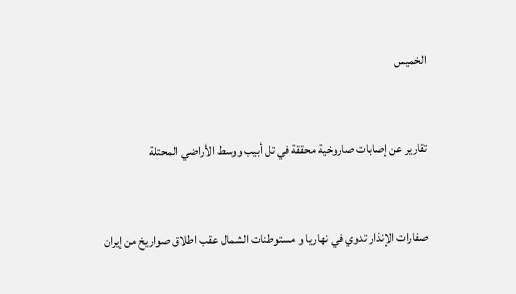الخميس


تقارير عن إصابات صاروخية محققة في تل أبيب ووسط الأراضي المحتلة


صفارات الإنذار تدوي في نهاريا و مستوطنات الشمال عقب اطلاق صواريخ من إيران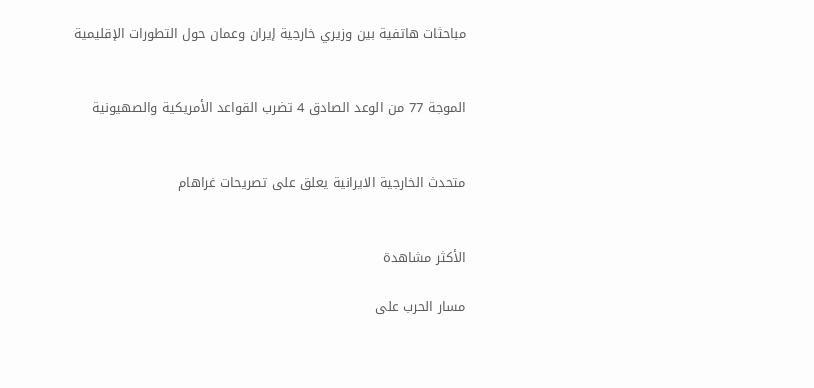مباحثات هاتفية بين وزيري خارجية إيران وعمان حول التطورات الإقليمية


الموجة 77 من الوعد الصادق 4 تضرب القواعد الأمريكية والصهيونية


متحدث الخارجية الايرانية يعلق على تصريحات غراهام


الأكثر مشاهدة

مسار الحرب على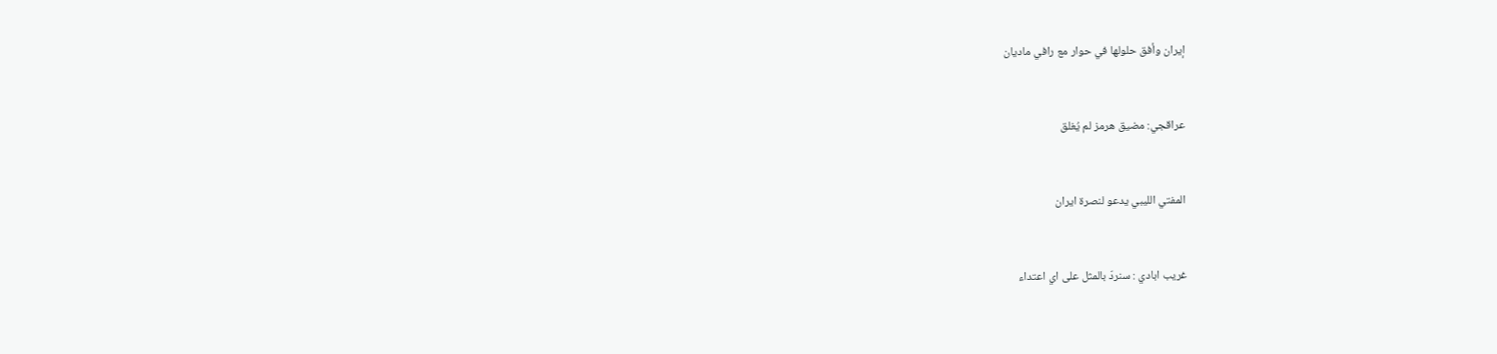إيران وأفق حلولها في حوار مع رافي ماديان


عراقجي: مضيق هرمز لم يُغلق


المفتي الليبي يدعو لنصرة ايران


غريب ابادي : سنردّ بالمثل على اي اعتداء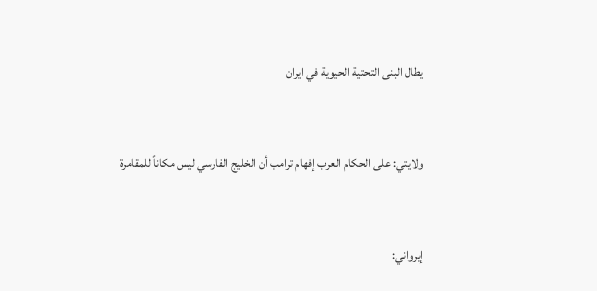يطال البنى التحتية الحيوية في ايران


ولايتي: على الحكام العرب إفهام ترامب أن الخليج الفارسي ليس مكاناً للمقامرة


إيرواني: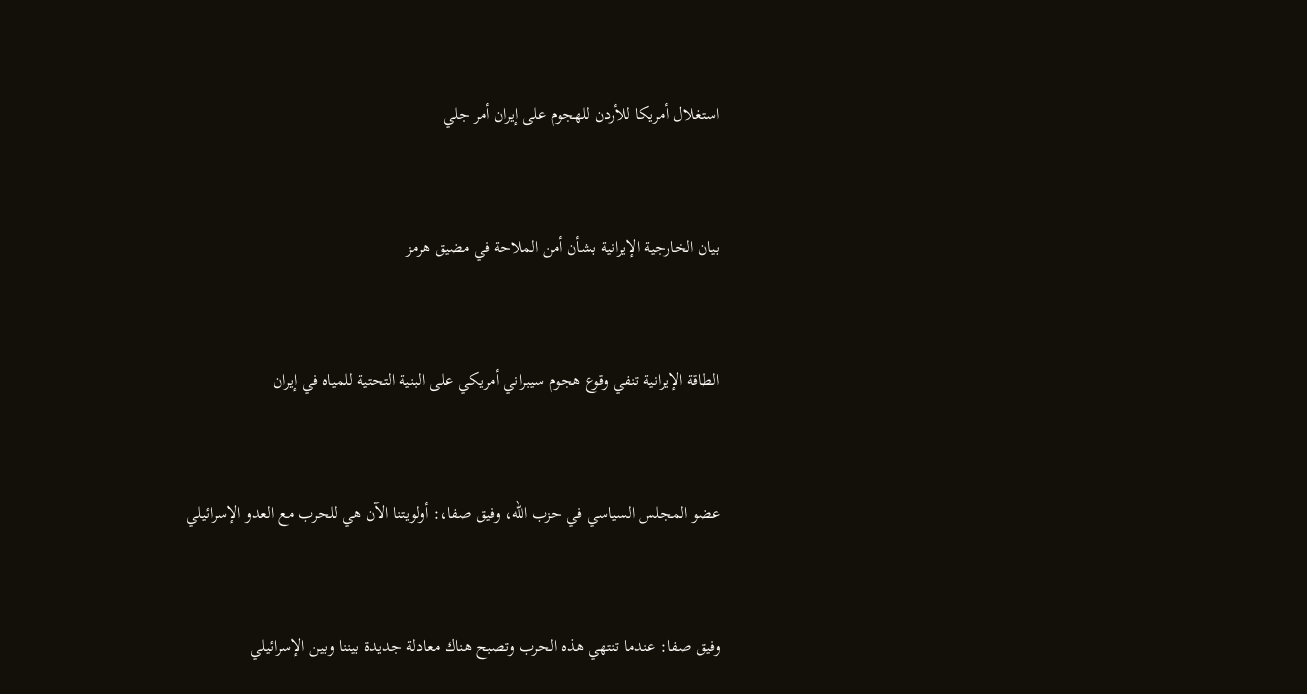استغلال أمريكا للأردن للهجوم على إيران أمر جلي


بيان الخارجية الإيرانية بشأن أمن الملاحة في مضيق هرمز


الطاقة الإيرانية تنفي وقوع هجوم سيبراني أمريكي على البنية التحتية للمياه في إيران


عضو المجلس السياسي في حزب الله، وفيق صفا،: أولويتنا الآن هي للحرب مع العدو الإسرائيلي


وفيق صفا: عندما تنتهي هذه الحرب وتصبح هناك معادلة جديدة بيننا وبين الإسرائيلي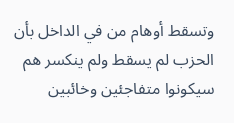وتسقط أوهام من في الداخل بأن الحزب لم يسقط ولم ينكسر هم سيكونوا متفاجئين وخائبين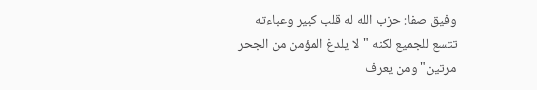وفيق صفا: حزب الله له قلب كبير وعباءته تتسع للجميع لكنه "لا يلدغ المؤمن من الجحر مرتين" ومن يعرف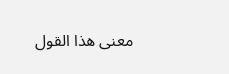معنى هذا القول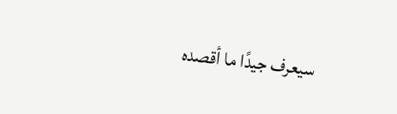سيعرف جيدًا ما أقصده